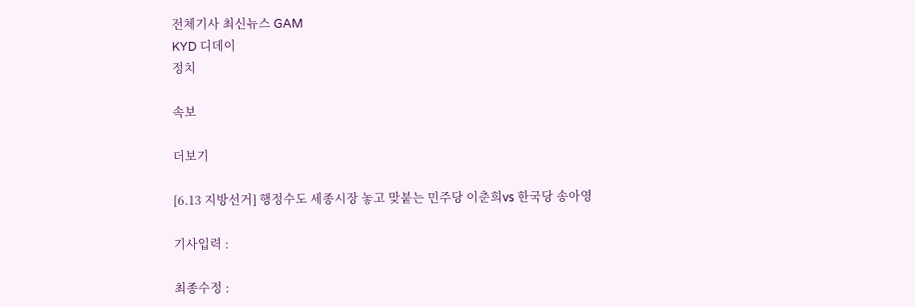전체기사 최신뉴스 GAM
KYD 디데이
정치

속보

더보기

[6.13 지방선거] 행정수도 세종시장 놓고 맞붙는 민주당 이춘희vs 한국당 송아영

기사입력 :

최종수정 :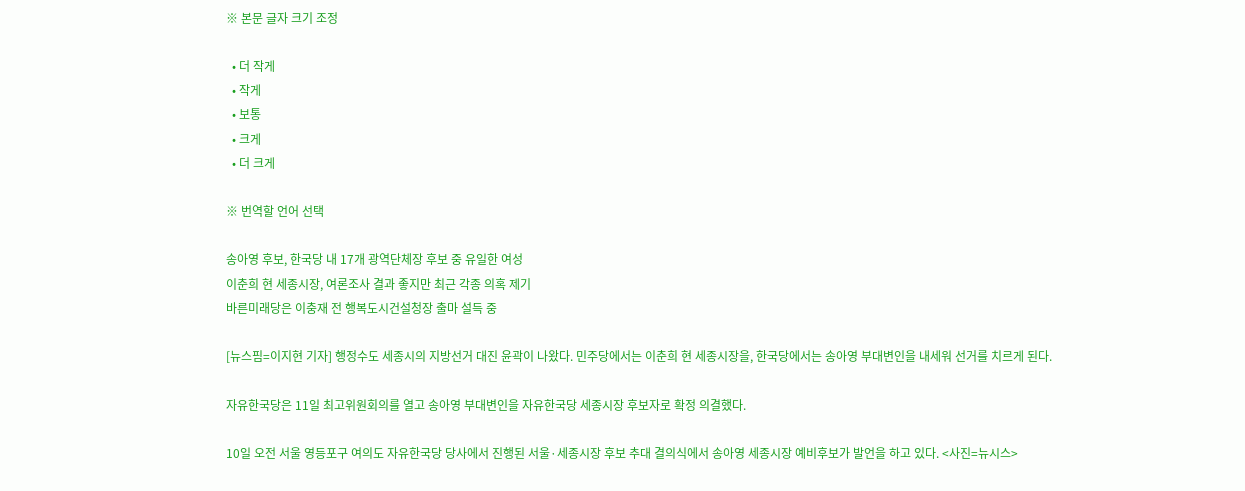※ 본문 글자 크기 조정

  • 더 작게
  • 작게
  • 보통
  • 크게
  • 더 크게

※ 번역할 언어 선택

송아영 후보, 한국당 내 17개 광역단체장 후보 중 유일한 여성
이춘희 현 세종시장, 여론조사 결과 좋지만 최근 각종 의혹 제기
바른미래당은 이충재 전 행복도시건설청장 출마 설득 중

[뉴스핌=이지현 기자] 행정수도 세종시의 지방선거 대진 윤곽이 나왔다. 민주당에서는 이춘희 현 세종시장을, 한국당에서는 송아영 부대변인을 내세워 선거를 치르게 된다.

자유한국당은 11일 최고위원회의를 열고 송아영 부대변인을 자유한국당 세종시장 후보자로 확정 의결했다.

10일 오전 서울 영등포구 여의도 자유한국당 당사에서 진행된 서울·세종시장 후보 추대 결의식에서 송아영 세종시장 예비후보가 발언을 하고 있다. <사진=뉴시스>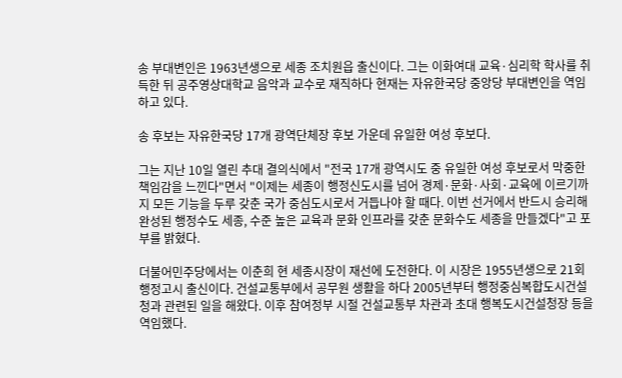송 부대변인은 1963년생으로 세종 조치원읍 출신이다. 그는 이화여대 교육·심리학 학사를 취득한 뒤 공주영상대학교 음악과 교수로 재직하다 현재는 자유한국당 중앙당 부대변인을 역임하고 있다.

송 후보는 자유한국당 17개 광역단체장 후보 가운데 유일한 여성 후보다.

그는 지난 10일 열린 추대 결의식에서 "전국 17개 광역시도 중 유일한 여성 후보로서 막중한 책임감을 느낀다"면서 "이제는 세종이 행정신도시를 넘어 경제·문화·사회·교육에 이르기까지 모든 기능을 두루 갖춘 국가 중심도시로서 거듭나야 할 때다. 이번 선거에서 반드시 승리해 완성된 행정수도 세종, 수준 높은 교육과 문화 인프라를 갖춘 문화수도 세종을 만들겠다"고 포부를 밝혔다.

더불어민주당에서는 이춘희 현 세종시장이 재선에 도전한다. 이 시장은 1955년생으로 21회 행정고시 출신이다. 건설교통부에서 공무원 생활을 하다 2005년부터 행정중심복합도시건설청과 관련된 일을 해왔다. 이후 참여정부 시절 건설교통부 차관과 초대 행복도시건설청장 등을 역임했다.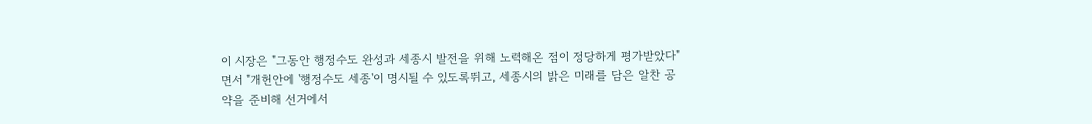이 시장은 "그동안 행정수도 완성과 세종시 발전을 위해 노력해온 점이 정당하게 평가받았다"면서 "개헌안에 '행정수도 세종'이 명시될 수 있도록뛰고, 세종시의 밝은 미래를 담은 알찬 공약을 준비해 선거에서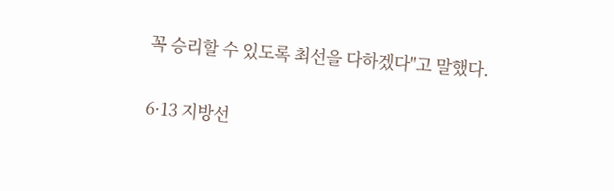꼭 승리할 수 있도록 최선을 다하겠다"고 말했다.

6·13 지방선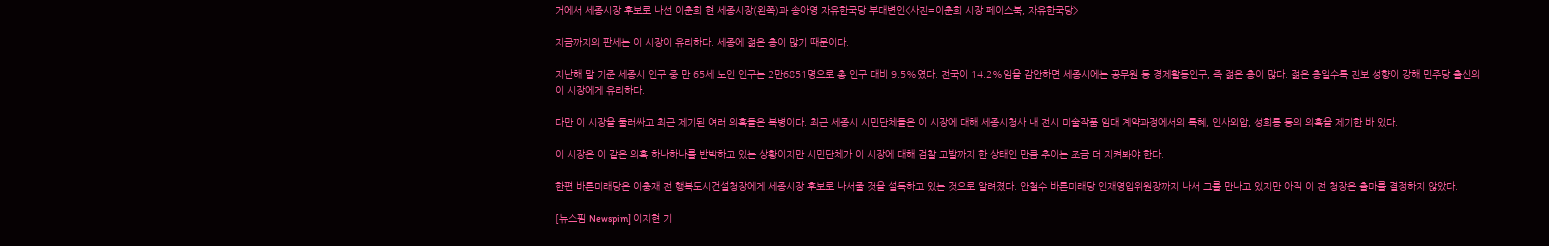거에서 세종시장 후보로 나선 이춘희 현 세종시장(왼쪽)과 송아영 자유한국당 부대변인<사진=이춘희 시장 페이스북, 자유한국당>

지금까지의 판세는 이 시장이 유리하다. 세종에 젊은 층이 많기 때문이다.

지난해 말 기준 세종시 인구 중 만 65세 노인 인구는 2만6851명으로 총 인구 대비 9.5%였다. 전국이 14.2%임을 감안하면 세종시에는 공무원 등 경제활동인구, 즉 젊은 층이 많다. 젊은 층일수록 진보 성향이 강해 민주당 출신의 이 시장에게 유리하다.

다만 이 시장을 둘러싸고 최근 제기된 여러 의혹들은 복병이다. 최근 세종시 시민단체들은 이 시장에 대해 세종시청사 내 전시 미술작품 임대 계약과정에서의 특혜, 인사외압, 성희롱 등의 의혹을 제기한 바 있다.

이 시장은 이 같은 의혹 하나하나를 반박하고 있는 상황이지만 시민단체가 이 시장에 대해 검찰 고발까지 한 상태인 만큼 추이는 조금 더 지켜봐야 한다.

한편 바른미래당은 이충재 전 행복도시건설청장에게 세종시장 후보로 나서줄 것을 설득하고 있는 것으로 알려졌다. 안철수 바른미래당 인재영입위원장까지 나서 그를 만나고 있지만 아직 이 전 청장은 출마를 결정하지 않았다.

[뉴스핌 Newspim] 이지현 기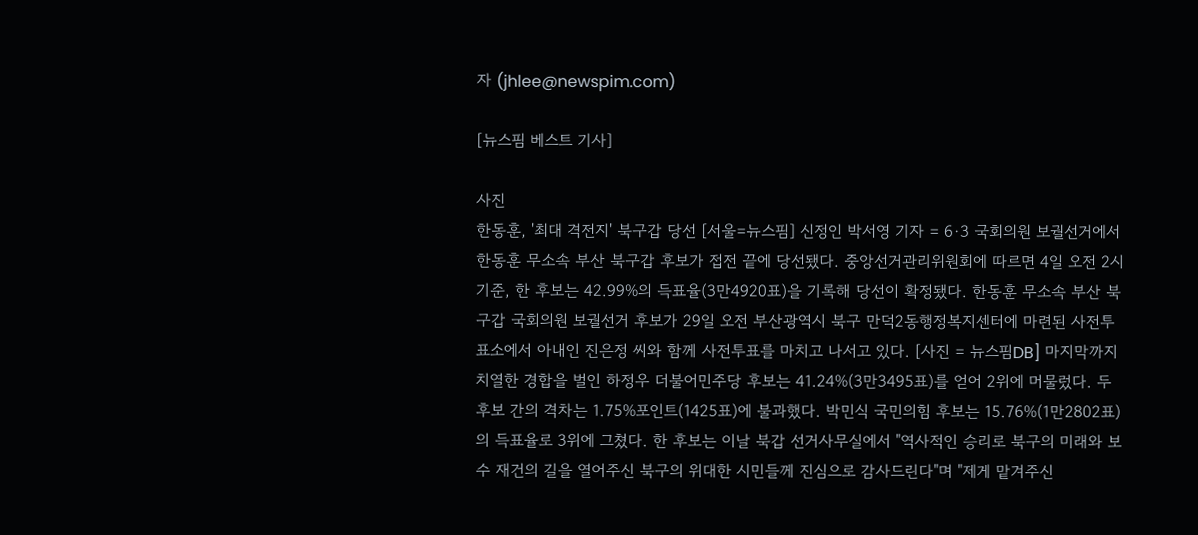자 (jhlee@newspim.com)

[뉴스핌 베스트 기사]

사진
한동훈, '최대 격전지' 북구갑 당선 [서울=뉴스핌] 신정인 박서영 기자 = 6·3 국회의원 보궐선거에서 한동훈 무소속 부산 북구갑 후보가 접전 끝에 당선됐다. 중앙선거관리위원회에 따르면 4일 오전 2시 기준, 한 후보는 42.99%의 득표율(3만4920표)을 기록해 당선이 확정됐다. 한동훈 무소속 부산 북구갑 국회의원 보궐선거 후보가 29일 오전 부산광역시 북구 만덕2동행정복지센터에 마련된 사전투표소에서 아내인 진은정 씨와 함께 사전투표를 마치고 나서고 있다. [사진 = 뉴스핌DB] 마지막까지 치열한 경합을 벌인 하정우 더불어민주당 후보는 41.24%(3만3495표)를 얻어 2위에 머물렀다. 두 후보 간의 격차는 1.75%포인트(1425표)에 불과했다. 박민식 국민의힘 후보는 15.76%(1만2802표)의 득표율로 3위에 그쳤다. 한 후보는 이날 북갑 선거사무실에서 "역사적인 승리로 북구의 미래와 보수 재건의 길을 열어주신 북구의 위대한 시민들께 진심으로 감사드린다"며 "제게 맡겨주신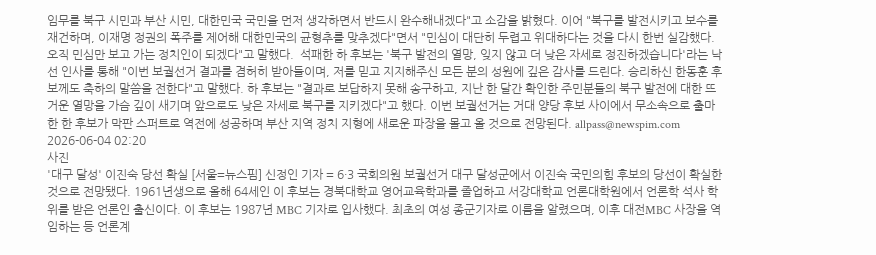임무를 북구 시민과 부산 시민, 대한민국 국민을 먼저 생각하면서 반드시 완수해내겠다"고 소감을 밝혔다. 이어 "북구를 발전시키고 보수를 재건하며, 이재명 정권의 폭주를 제어해 대한민국의 균형추를 맞추겠다"면서 "민심이 대단히 두렵고 위대하다는 것을 다시 한번 실감했다. 오직 민심만 보고 가는 정치인이 되겠다"고 말했다.  석패한 하 후보는 '북구 발전의 열망, 잊지 않고 더 낮은 자세로 정진하겠습니다'라는 낙선 인사를 통해 "이번 보궐선거 결과를 겸허히 받아들이며, 저를 믿고 지지해주신 모든 분의 성원에 깊은 감사를 드린다. 승리하신 한동훈 후보께도 축하의 말씀을 전한다"고 말했다. 하 후보는 "결과로 보답하지 못해 송구하고, 지난 한 달간 확인한 주민분들의 북구 발전에 대한 뜨거운 열망을 가슴 깊이 새기며 앞으로도 낮은 자세로 북구를 지키겠다"고 했다. 이번 보궐선거는 거대 양당 후보 사이에서 무소속으로 출마한 한 후보가 막판 스퍼트로 역전에 성공하며 부산 지역 정치 지형에 새로운 파장을 몰고 올 것으로 전망된다. allpass@newspim.com 2026-06-04 02:20
사진
'대구 달성' 이진숙 당선 확실 [서울=뉴스핌] 신정인 기자 = 6·3 국회의원 보궐선거 대구 달성군에서 이진숙 국민의힘 후보의 당선이 확실한 것으로 전망됐다. 1961년생으로 올해 64세인 이 후보는 경북대학교 영어교육학과를 졸업하고 서강대학교 언론대학원에서 언론학 석사 학위를 받은 언론인 출신이다. 이 후보는 1987년 MBC 기자로 입사했다. 최초의 여성 종군기자로 이름을 알렸으며, 이후 대전MBC 사장을 역임하는 등 언론계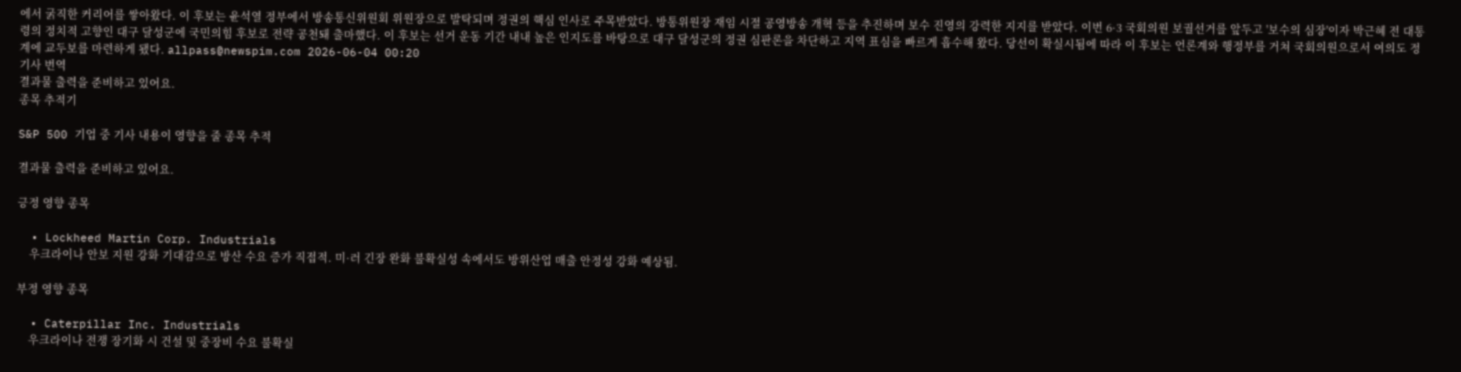에서 굵직한 커리어를 쌓아왔다. 이 후보는 윤석열 정부에서 방송통신위원회 위원장으로 발탁되며 정권의 핵심 인사로 주목받았다. 방통위원장 재임 시절 공영방송 개혁 등을 추진하며 보수 진영의 강력한 지지를 받았다. 이번 6·3 국회의원 보궐선거를 앞두고 '보수의 심장'이자 박근혜 전 대통령의 정치적 고향인 대구 달성군에 국민의힘 후보로 전략 공천돼 출마했다. 이 후보는 선거 운동 기간 내내 높은 인지도를 바탕으로 대구 달성군의 정권 심판론을 차단하고 지역 표심을 빠르게 흡수해 왔다. 당선이 확실시됨에 따라 이 후보는 언론계와 행정부를 거쳐 국회의원으로서 여의도 정계에 교두보를 마련하게 됐다. allpass@newspim.com 2026-06-04 00:20
기사 번역
결과물 출력을 준비하고 있어요.
종목 추적기

S&P 500 기업 중 기사 내용이 영향을 줄 종목 추적

결과물 출력을 준비하고 있어요.

긍정 영향 종목

  • Lockheed Martin Corp. Industrials
    우크라이나 안보 지원 강화 기대감으로 방산 수요 증가 직접적. 미·러 긴장 완화 불확실성 속에서도 방위산업 매출 안정성 강화 예상됨.

부정 영향 종목

  • Caterpillar Inc. Industrials
    우크라이나 전쟁 장기화 시 건설 및 중장비 수요 불확실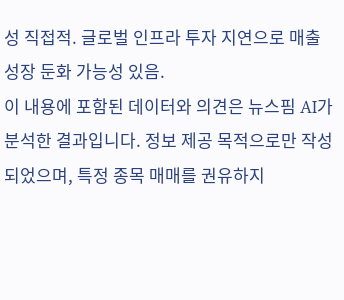성 직접적. 글로벌 인프라 투자 지연으로 매출 성장 둔화 가능성 있음.
이 내용에 포함된 데이터와 의견은 뉴스핌 AI가 분석한 결과입니다. 정보 제공 목적으로만 작성되었으며, 특정 종목 매매를 권유하지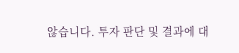않습니다. 투자 판단 및 결과에 대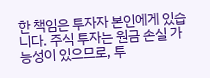한 책임은 투자자 본인에게 있습니다. 주식 투자는 원금 손실 가능성이 있으므로, 투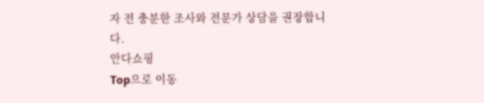자 전 충분한 조사와 전문가 상담을 권장합니다.
안다쇼핑
Top으로 이동